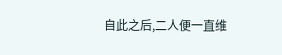自此之后,二人便一直维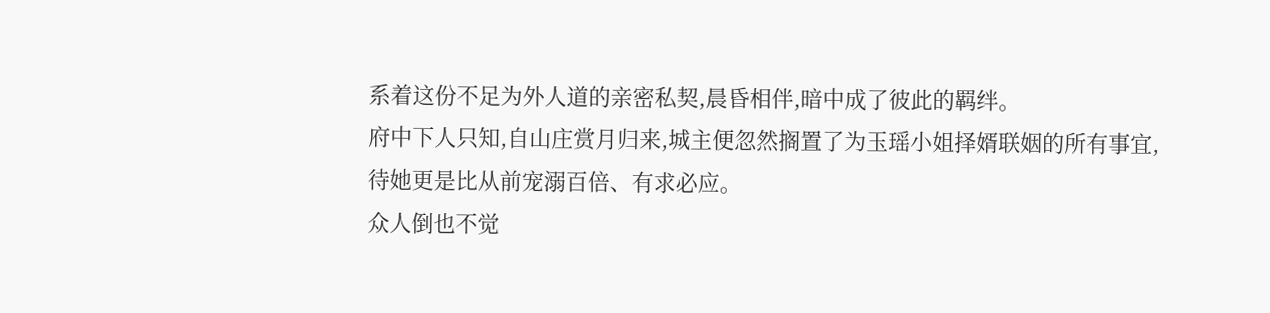系着这份不足为外人道的亲密私契,晨昏相伴,暗中成了彼此的羁绊。
府中下人只知,自山庄赏月归来,城主便忽然搁置了为玉瑶小姐择婿联姻的所有事宜,待她更是比从前宠溺百倍、有求必应。
众人倒也不觉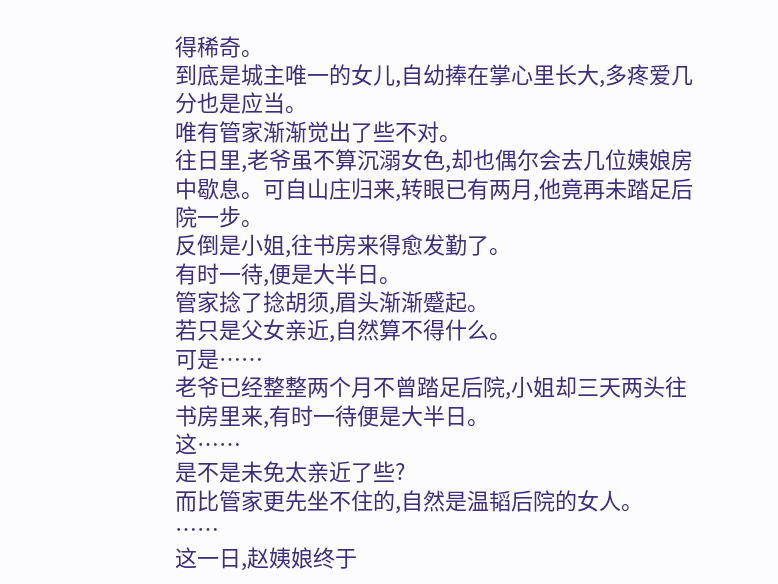得稀奇。
到底是城主唯一的女儿,自幼捧在掌心里长大,多疼爱几分也是应当。
唯有管家渐渐觉出了些不对。
往日里,老爷虽不算沉溺女色,却也偶尔会去几位姨娘房中歇息。可自山庄归来,转眼已有两月,他竟再未踏足后院一步。
反倒是小姐,往书房来得愈发勤了。
有时一待,便是大半日。
管家捻了捻胡须,眉头渐渐蹙起。
若只是父女亲近,自然算不得什么。
可是……
老爷已经整整两个月不曾踏足后院,小姐却三天两头往书房里来,有时一待便是大半日。
这……
是不是未免太亲近了些?
而比管家更先坐不住的,自然是温韬后院的女人。
……
这一日,赵姨娘终于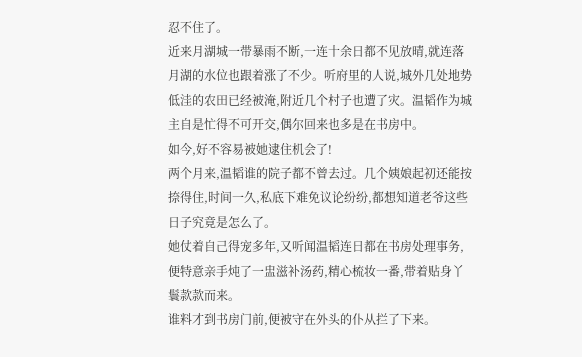忍不住了。
近来月湖城一带暴雨不断,一连十余日都不见放晴,就连落月湖的水位也跟着涨了不少。听府里的人说,城外几处地势低洼的农田已经被淹,附近几个村子也遭了灾。温韬作为城主自是忙得不可开交,偶尔回来也多是在书房中。
如今,好不容易被她逮住机会了!
两个月来,温韬谁的院子都不曾去过。几个姨娘起初还能按捺得住,时间一久,私底下难免议论纷纷,都想知道老爷这些日子究竟是怎么了。
她仗着自己得宠多年,又听闻温韬连日都在书房处理事务,便特意亲手炖了一盅滋补汤药,精心梳妆一番,带着贴身丫鬟款款而来。
谁料才到书房门前,便被守在外头的仆从拦了下来。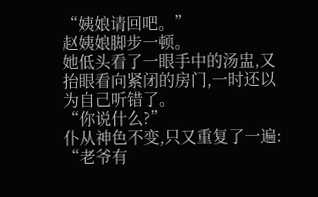“姨娘请回吧。”
赵姨娘脚步一顿。
她低头看了一眼手中的汤盅,又抬眼看向紧闭的房门,一时还以为自己听错了。
“你说什么?”
仆从神色不变,只又重复了一遍:
“老爷有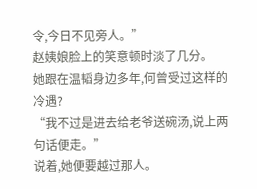令,今日不见旁人。”
赵姨娘脸上的笑意顿时淡了几分。
她跟在温韬身边多年,何曾受过这样的冷遇?
“我不过是进去给老爷送碗汤,说上两句话便走。”
说着,她便要越过那人。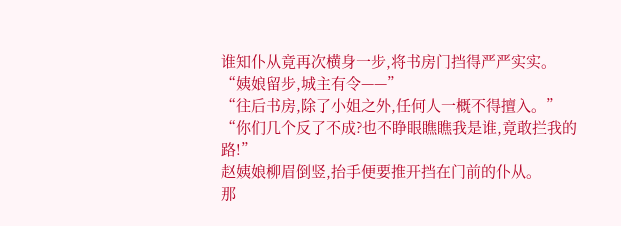谁知仆从竟再次横身一步,将书房门挡得严严实实。
“姨娘留步,城主有令——”
“往后书房,除了小姐之外,任何人一概不得擅入。”
“你们几个反了不成?也不睁眼瞧瞧我是谁,竟敢拦我的路!”
赵姨娘柳眉倒竖,抬手便要推开挡在门前的仆从。
那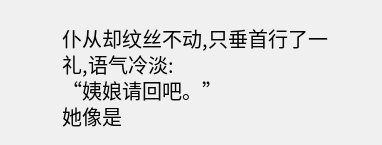仆从却纹丝不动,只垂首行了一礼,语气冷淡:
“姨娘请回吧。”
她像是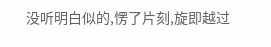没听明白似的,愣了片刻,旋即越过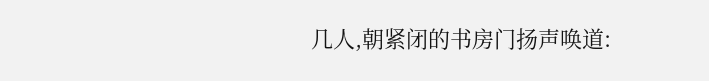几人,朝紧闭的书房门扬声唤道: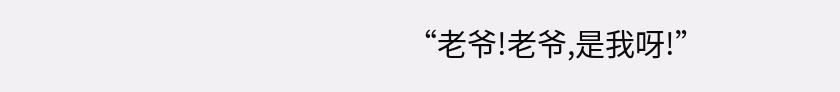“老爷!老爷,是我呀!”